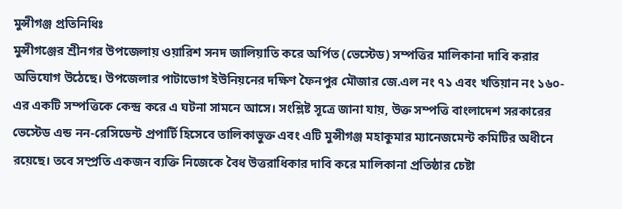মুন্সীগঞ্জ প্রতিনিধিঃ
মুন্সীগঞ্জের শ্রীনগর উপজেলায় ওয়ারিশ সনদ জালিয়াতি করে অর্পিত (ভেস্টেড) সম্পত্তির মালিকানা দাবি করার অভিযোগ উঠেছে। উপজেলার পাটাভোগ ইউনিয়নের দক্ষিণ ফৈনপুর মৌজার জে.এল নং ৭১ এবং খতিয়ান নং ১৬০-এর একটি সম্পত্তিকে কেন্দ্র করে এ ঘটনা সামনে আসে। সংশ্লিষ্ট সূত্রে জানা যায়, উক্ত সম্পত্তি বাংলাদেশ সরকারের ভেস্টেড এন্ড নন-রেসিডেন্ট প্রপার্টি হিসেবে তালিকাভুক্ত এবং এটি মুন্সীগঞ্জ মহাকুমার ম্যানেজমেন্ট কমিটির অধীনে রয়েছে। তবে সম্প্রতি একজন ব্যক্তি নিজেকে বৈধ উত্তরাধিকার দাবি করে মালিকানা প্রতিষ্ঠার চেষ্টা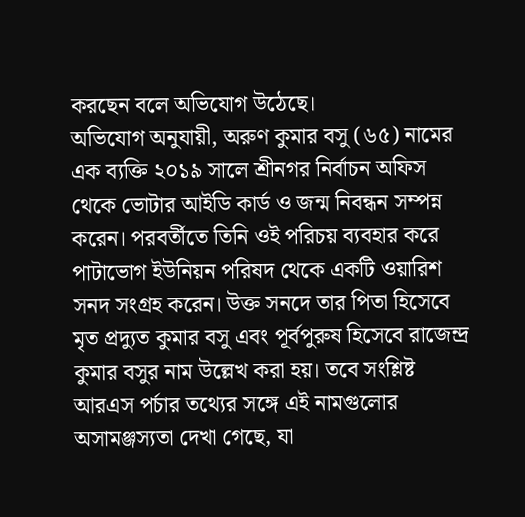করছেন বলে অভিযোগ উঠেছে।
অভিযোগ অনুযায়ী, অরুণ কুমার বসু (৬৫) নামের এক ব্যক্তি ২০১৯ সালে শ্রীনগর নির্বাচন অফিস থেকে ভোটার আইডি কার্ড ও জন্ম নিবন্ধন সম্পন্ন করেন। পরবর্তীতে তিনি ওই পরিচয় ব্যবহার করে পাটাভোগ ইউনিয়ন পরিষদ থেকে একটি ওয়ারিশ সনদ সংগ্রহ করেন। উক্ত সনদে তার পিতা হিসেবে মৃত প্রদ্যুত কুমার বসু এবং পূর্বপুরুষ হিসেবে রাজেন্দ্র কুমার বসুর নাম উল্লেখ করা হয়। তবে সংশ্লিষ্ট আরএস পর্চার তথ্যের সঙ্গে এই নামগুলোর অসামঞ্জস্যতা দেখা গেছে, যা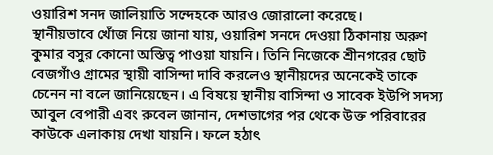ওয়ারিশ সনদ জালিয়াতি সন্দেহকে আরও জোরালো করেছে।
স্থানীয়ভাবে খোঁজ নিয়ে জানা যায়, ওয়ারিশ সনদে দেওয়া ঠিকানায় অরুণ কুমার বসুর কোনো অস্তিত্ব পাওয়া যায়নি। তিনি নিজেকে শ্রীনগরের ছোট বেজগাঁও গ্রামের স্থায়ী বাসিন্দা দাবি করলেও স্থানীয়দের অনেকেই তাকে চেনেন না বলে জানিয়েছেন। এ বিষয়ে স্থানীয় বাসিন্দা ও সাবেক ইউপি সদস্য আবুল বেপারী এবং রুবেল জানান, দেশভাগের পর থেকে উক্ত পরিবারের কাউকে এলাকায় দেখা যায়নি। ফলে হঠাৎ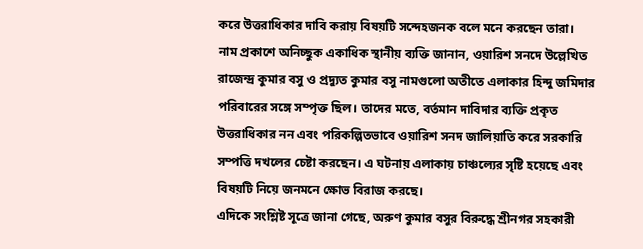করে উত্তরাধিকার দাবি করায় বিষয়টি সন্দেহজনক বলে মনে করছেন তারা।
নাম প্রকাশে অনিচ্ছুক একাধিক স্থানীয় ব্যক্তি জানান, ওয়ারিশ সনদে উল্লেখিত রাজেন্দ্র কুমার বসু ও প্রদ্যুত কুমার বসু নামগুলো অতীতে এলাকার হিন্দু জমিদার পরিবারের সঙ্গে সম্পৃক্ত ছিল। তাদের মতে, বর্তমান দাবিদার ব্যক্তি প্রকৃত উত্তরাধিকার নন এবং পরিকল্পিতভাবে ওয়ারিশ সনদ জালিয়াতি করে সরকারি সম্পত্তি দখলের চেষ্টা করছেন। এ ঘটনায় এলাকায় চাঞ্চল্যের সৃষ্টি হয়েছে এবং বিষয়টি নিয়ে জনমনে ক্ষোভ বিরাজ করছে।
এদিকে সংশ্লিষ্ট সূত্রে জানা গেছে, অরুণ কুমার বসুর বিরুদ্ধে শ্রীনগর সহকারী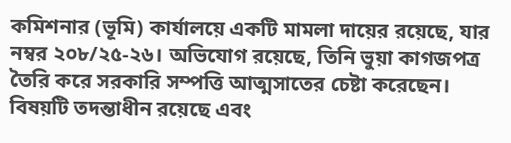কমিশনার (ভূমি) কার্যালয়ে একটি মামলা দায়ের রয়েছে, যার নম্বর ২০৮/২৫-২৬। অভিযোগ রয়েছে, তিনি ভুয়া কাগজপত্র তৈরি করে সরকারি সম্পত্তি আত্মসাতের চেষ্টা করেছেন। বিষয়টি তদন্তাধীন রয়েছে এবং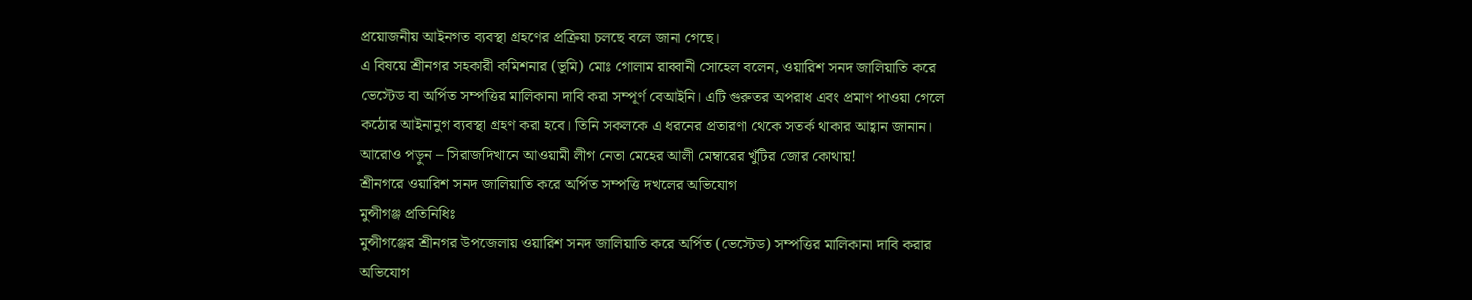প্রয়োজনীয় আইনগত ব্যবস্থা গ্রহণের প্রক্রিয়া চলছে বলে জানা গেছে।
এ বিষয়ে শ্রীনগর সহকারী কমিশনার (ভূমি) মোঃ গোলাম রাব্বানী সোহেল বলেন, ওয়ারিশ সনদ জালিয়াতি করে ভেস্টেড বা অর্পিত সম্পত্তির মালিকানা দাবি করা সম্পূর্ণ বেআইনি। এটি গুরুতর অপরাধ এবং প্রমাণ পাওয়া গেলে কঠোর আইনানুগ ব্যবস্থা গ্রহণ করা হবে। তিনি সকলকে এ ধরনের প্রতারণা থেকে সতর্ক থাকার আহ্বান জানান।
আরোও পড়ুন – সিরাজদিখানে আওয়ামী লীগ নেতা মেহের আলী মেম্বারের খুঁটির জোর কোথায়!
শ্রীনগরে ওয়ারিশ সনদ জালিয়াতি করে অর্পিত সম্পত্তি দখলের অভিযোগ
মুন্সীগঞ্জ প্রতিনিধিঃ
মুন্সীগঞ্জের শ্রীনগর উপজেলায় ওয়ারিশ সনদ জালিয়াতি করে অর্পিত (ভেস্টেড) সম্পত্তির মালিকানা দাবি করার অভিযোগ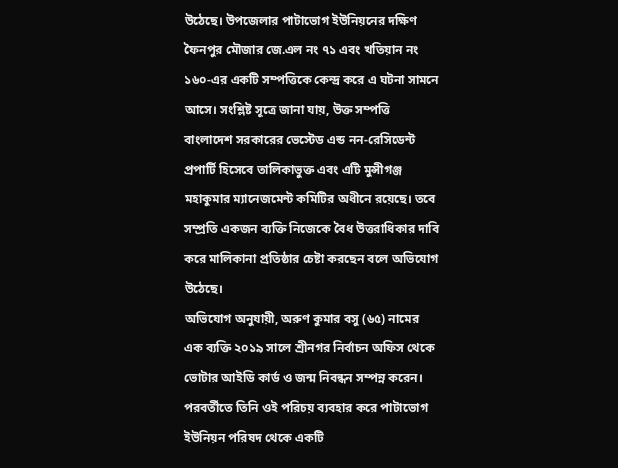উঠেছে। উপজেলার পাটাভোগ ইউনিয়নের দক্ষিণ ফৈনপুর মৌজার জে.এল নং ৭১ এবং খতিয়ান নং ১৬০-এর একটি সম্পত্তিকে কেন্দ্র করে এ ঘটনা সামনে আসে। সংশ্লিষ্ট সূত্রে জানা যায়, উক্ত সম্পত্তি বাংলাদেশ সরকারের ভেস্টেড এন্ড নন-রেসিডেন্ট প্রপার্টি হিসেবে তালিকাভুক্ত এবং এটি মুন্সীগঞ্জ মহাকুমার ম্যানেজমেন্ট কমিটির অধীনে রয়েছে। তবে সম্প্রতি একজন ব্যক্তি নিজেকে বৈধ উত্তরাধিকার দাবি করে মালিকানা প্রতিষ্ঠার চেষ্টা করছেন বলে অভিযোগ উঠেছে।
অভিযোগ অনুযায়ী, অরুণ কুমার বসু (৬৫) নামের এক ব্যক্তি ২০১৯ সালে শ্রীনগর নির্বাচন অফিস থেকে ভোটার আইডি কার্ড ও জন্ম নিবন্ধন সম্পন্ন করেন। পরবর্তীতে তিনি ওই পরিচয় ব্যবহার করে পাটাভোগ ইউনিয়ন পরিষদ থেকে একটি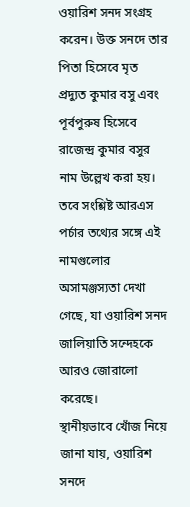ওয়ারিশ সনদ সংগ্রহ করেন। উক্ত সনদে তার পিতা হিসেবে মৃত প্রদ্যুত কুমার বসু এবং পূর্বপুরুষ হিসেবে রাজেন্দ্র কুমার বসুর নাম উল্লেখ করা হয়। তবে সংশ্লিষ্ট আরএস পর্চার তথ্যের সঙ্গে এই নামগুলোর অসামঞ্জস্যতা দেখা গেছে, যা ওয়ারিশ সনদ জালিয়াতি সন্দেহকে আরও জোরালো করেছে।
স্থানীয়ভাবে খোঁজ নিয়ে জানা যায়, ওয়ারিশ সনদে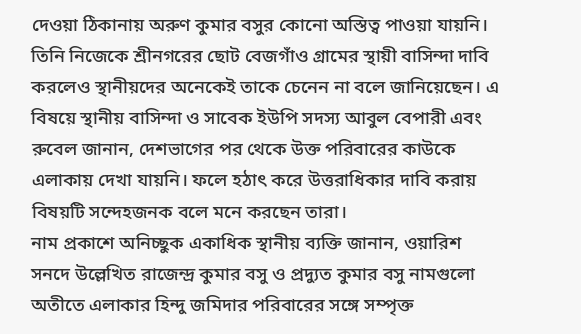দেওয়া ঠিকানায় অরুণ কুমার বসুর কোনো অস্তিত্ব পাওয়া যায়নি। তিনি নিজেকে শ্রীনগরের ছোট বেজগাঁও গ্রামের স্থায়ী বাসিন্দা দাবি করলেও স্থানীয়দের অনেকেই তাকে চেনেন না বলে জানিয়েছেন। এ বিষয়ে স্থানীয় বাসিন্দা ও সাবেক ইউপি সদস্য আবুল বেপারী এবং রুবেল জানান, দেশভাগের পর থেকে উক্ত পরিবারের কাউকে এলাকায় দেখা যায়নি। ফলে হঠাৎ করে উত্তরাধিকার দাবি করায় বিষয়টি সন্দেহজনক বলে মনে করছেন তারা।
নাম প্রকাশে অনিচ্ছুক একাধিক স্থানীয় ব্যক্তি জানান, ওয়ারিশ সনদে উল্লেখিত রাজেন্দ্র কুমার বসু ও প্রদ্যুত কুমার বসু নামগুলো অতীতে এলাকার হিন্দু জমিদার পরিবারের সঙ্গে সম্পৃক্ত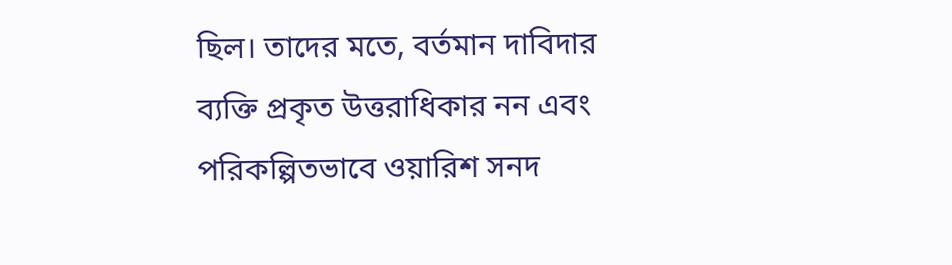ছিল। তাদের মতে, বর্তমান দাবিদার ব্যক্তি প্রকৃত উত্তরাধিকার নন এবং পরিকল্পিতভাবে ওয়ারিশ সনদ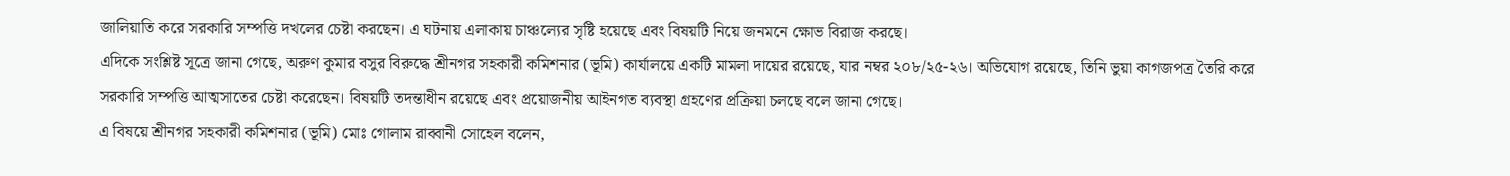জালিয়াতি করে সরকারি সম্পত্তি দখলের চেষ্টা করছেন। এ ঘটনায় এলাকায় চাঞ্চল্যের সৃষ্টি হয়েছে এবং বিষয়টি নিয়ে জনমনে ক্ষোভ বিরাজ করছে।
এদিকে সংশ্লিষ্ট সূত্রে জানা গেছে, অরুণ কুমার বসুর বিরুদ্ধে শ্রীনগর সহকারী কমিশনার (ভূমি) কার্যালয়ে একটি মামলা দায়ের রয়েছে, যার নম্বর ২০৮/২৫-২৬। অভিযোগ রয়েছে, তিনি ভুয়া কাগজপত্র তৈরি করে সরকারি সম্পত্তি আত্মসাতের চেষ্টা করেছেন। বিষয়টি তদন্তাধীন রয়েছে এবং প্রয়োজনীয় আইনগত ব্যবস্থা গ্রহণের প্রক্রিয়া চলছে বলে জানা গেছে।
এ বিষয়ে শ্রীনগর সহকারী কমিশনার (ভূমি) মোঃ গোলাম রাব্বানী সোহেল বলেন,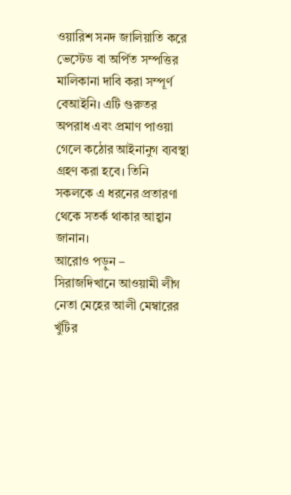ওয়ারিশ সনদ জালিয়াতি করে ভেস্টেড বা অর্পিত সম্পত্তির মালিকানা দাবি করা সম্পূর্ণ বেআইনি। এটি গুরুতর অপরাধ এবং প্রমাণ পাওয়া গেলে কঠোর আইনানুগ ব্যবস্থা গ্রহণ করা হবে। তিনি সকলকে এ ধরনের প্রতারণা থেকে সতর্ক থাকার আহ্বান জানান।
আরোও পড়ুন – সিরাজদিখানে আওয়ামী লীগ নেতা মেহের আলী মেম্বারের খুঁটির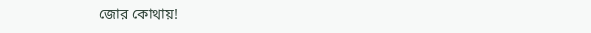জোর কোথায়!